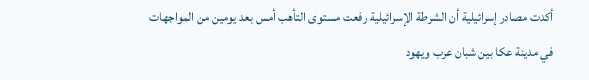أكدت مصادر إسرائيلية أن الشرطة الإسرائيلية رفعت مستوى التأهب أمس بعد يومين من المواجهات في مدينة عكا بين شبان عرب ويهود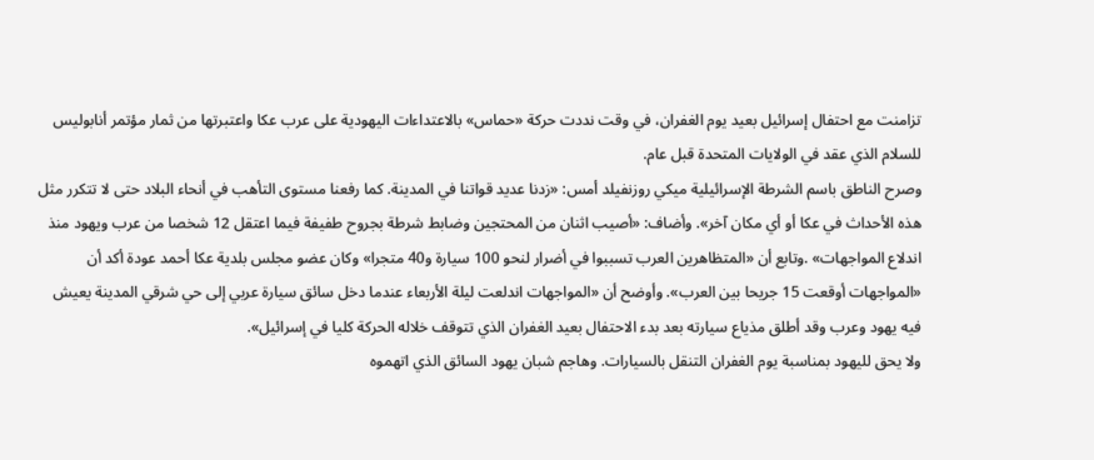تزامنت مع احتفال إسرائيل بعيد يوم الغفران، في وقت نددت حركة «حماس» بالاعتداءات اليهودية على عرب عكا واعتبرتها من ثمار مؤتمر أنابوليس للسلام الذي عقد في الولايات المتحدة قبل عام.
وصرح الناطق باسم الشرطة الإسرائيلية ميكي روزنفيلد أمس: «زدنا عديد قواتنا في المدينة. كما رفعنا مستوى التأهب في أنحاء البلاد حتى لا تتكرر مثل هذه الأحداث في عكا أو أي مكان آخر». وأضاف: «أصيب اثنان من المحتجين وضابط شرطة بجروح طفيفة فيما اعتقل 12 شخصا من عرب ويهود منذ اندلاع المواجهات» .وتابع أن «المتظاهرين العرب تسببوا في أضرار لنحو 100 سيارة و40 متجرا» وكان عضو مجلس بلدية عكا أحمد عودة أكد أن «المواجهات أوقعت 15 جريحا بين العرب». وأوضح أن «المواجهات اندلعت ليلة الأربعاء عندما دخل سائق سيارة عربي إلى حي شرقي المدينة يعيش فيه يهود وعرب وقد أطلق مذياع سيارته بعد بدء الاحتفال بعيد الغفران الذي تتوقف خلاله الحركة كليا في إسرائيل».
ولا يحق لليهود بمناسبة يوم الغفران التنقل بالسيارات. وهاجم شبان يهود السائق الذي اتهموه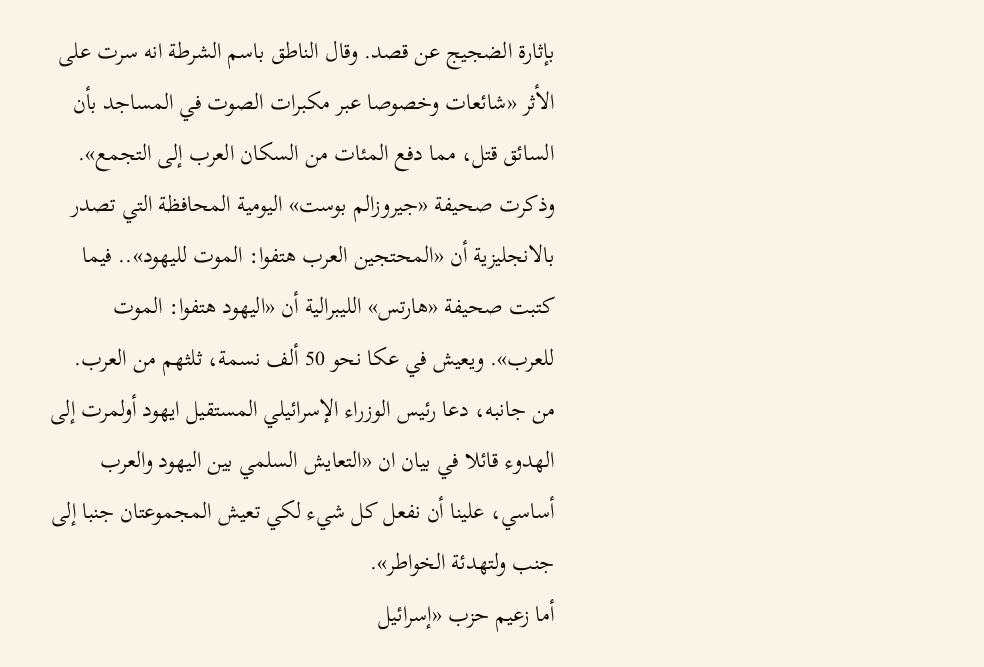بإثارة الضجيج عن قصد. وقال الناطق باسم الشرطة انه سرت على الأثر «شائعات وخصوصا عبر مكبرات الصوت في المساجد بأن السائق قتل، مما دفع المئات من السكان العرب إلى التجمع».
وذكرت صحيفة «جيروزالم بوست» اليومية المحافظة التي تصدر بالانجليزية أن «المحتجين العرب هتفوا: الموت لليهود».. فيما كتبت صحيفة «هارتس» الليبرالية أن «اليهود هتفوا: الموت للعرب». ويعيش في عكا نحو 50 ألف نسمة، ثلثهم من العرب.
من جانبه، دعا رئيس الوزراء الإسرائيلي المستقيل ايهود أولمرت إلى الهدوء قائلا في بيان ان «التعايش السلمي بين اليهود والعرب أساسي، علينا أن نفعل كل شيء لكي تعيش المجموعتان جنبا إلى جنب ولتهدئة الخواطر».
أما زعيم حزب «إسرائيل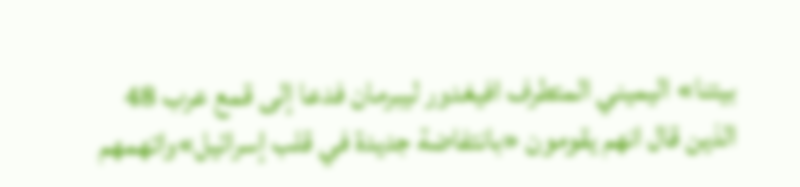بيتنا» اليميني المتطرف افيغدور ليبرمان فدعا إلى قمع عرب 48 الذين قال انهم يقومون «بانتفاضة جديدة في قلب إسرائيل»واتهمهم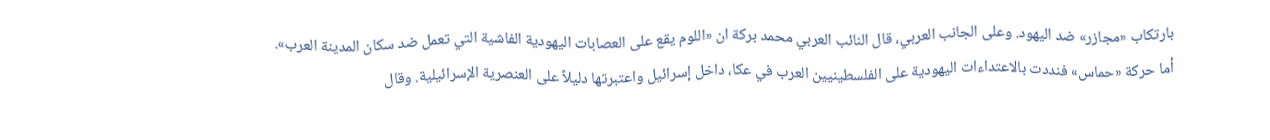بارتكاب «مجازر» ضد اليهود. وعلى الجانب العربي، قال النائب العربي محمد بركة ان «اللوم يقع على العصابات اليهودية الفاشية التي تعمل ضد سكان المدينة العرب».
أما حركة «حماس» فنددت بالاعتداءات اليهودية على الفلسطينيين العرب في عكا، داخل إسرائيل واعتبرتها دليلاً على العنصرية الإسرائيلية. وقال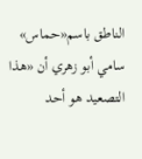الناطق باسم«حماس» سامي أبو زهري أن «هذا التصعيد هو أحد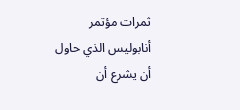ثمرات مؤتمر أنابوليس الذي حاول أن يشرع أن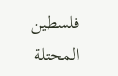فلسطين المحتلة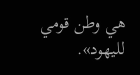هي وطن قومي لليهود».